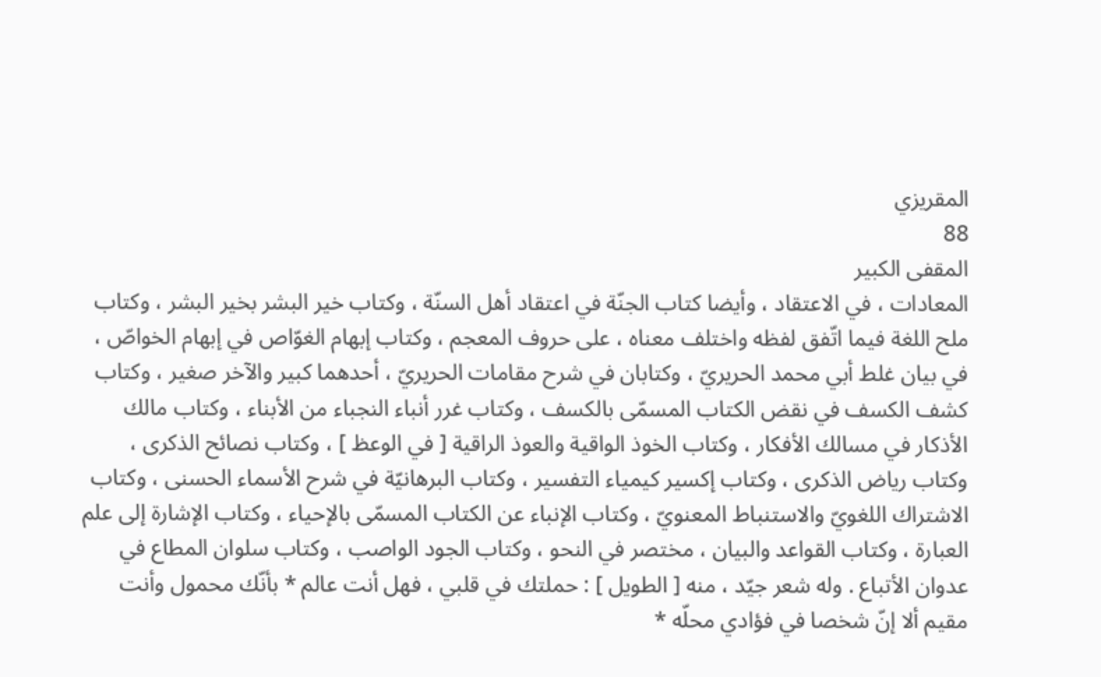المقريزي
88
المقفى الكبير
المعادات ، في الاعتقاد ، وأيضا كتاب الجنّة في اعتقاد أهل السنّة ، وكتاب خير البشر بخير البشر ، وكتاب ملح اللغة فيما اتّفق لفظه واختلف معناه ، على حروف المعجم ، وكتاب إبهام الغوّاص في إبهام الخواصّ ، في بيان غلط أبي محمد الحريريّ ، وكتابان في شرح مقامات الحريريّ ، أحدهما كبير والآخر صغير ، وكتاب كشف الكسف في نقض الكتاب المسمّى بالكسف ، وكتاب غرر أنباء النجباء من الأبناء ، وكتاب مالك الأذكار في مسالك الأفكار ، وكتاب الخوذ الواقية والعوذ الراقية [ في الوعظ ] ، وكتاب نصائح الذكرى ، وكتاب رياض الذكرى ، وكتاب إكسير كيمياء التفسير ، وكتاب البرهانيّة في شرح الأسماء الحسنى ، وكتاب الاشتراك اللغويّ والاستنباط المعنويّ ، وكتاب الإنباء عن الكتاب المسمّى بالإحياء ، وكتاب الإشارة إلى علم العبارة ، وكتاب القواعد والبيان ، مختصر في النحو ، وكتاب الجود الواصب ، وكتاب سلوان المطاع في عدوان الأتباع . وله شعر جيّد ، منه [ الطويل ] : حملتك في قلبي ، فهل أنت عالم * بأنّك محمول وأنت مقيم ألا إنّ شخصا في فؤادي محلّه *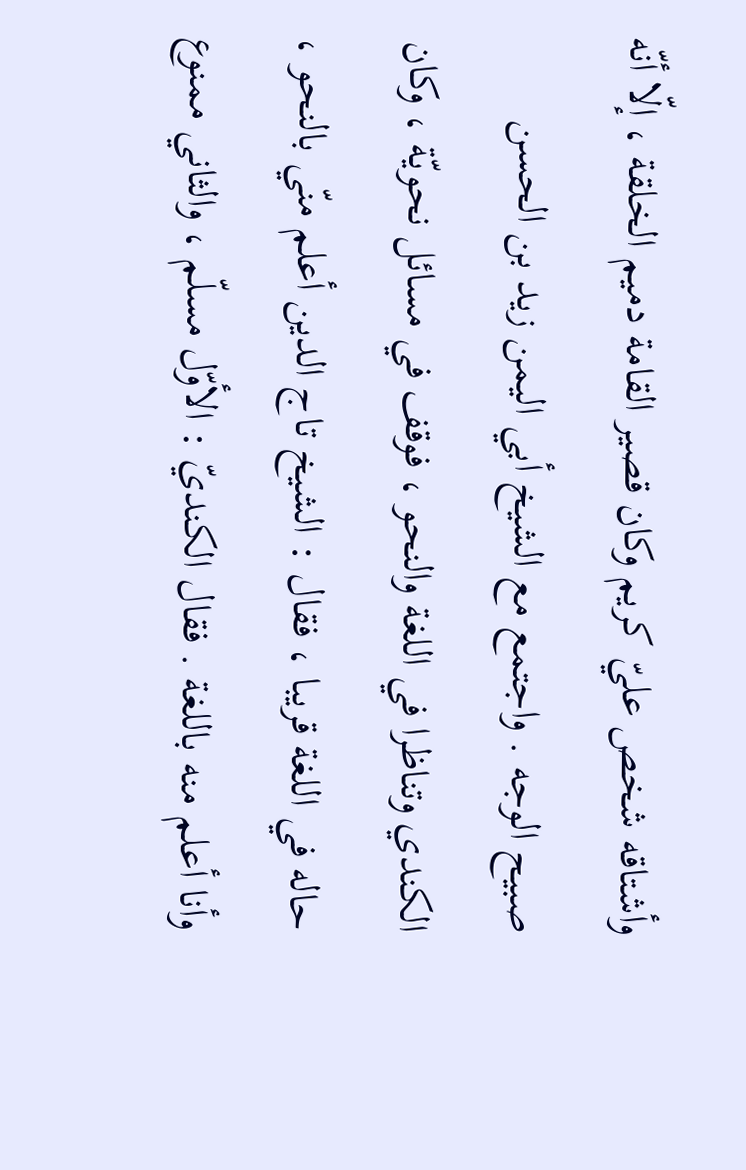وأشتاقه شخص عليّ كريم وكان قصير القامة دميم الخلقة ، إلّا أنّه صبيح الوجه . واجتمع مع الشيخ أبي اليمن زيد بن الحسن الكندي وتناظرا في اللغة والنحو ، فوقف في مسائل نحويّة ، وكان حاله في اللغة قريبا ، فقال : الشيخ تاج الدين أعلم منّي بالنحو ، وأنا أعلم منه باللغة . فقال الكنديّ : الأوّل مسلّم ، والثاني ممنوع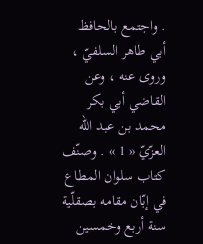. واجتمع بالحافظ أبي طاهر السلفيّ ، وروى عنه ، وعن القاضي أبي بكر محمد بن عبد اللّه العزّيّ « 1 » . وصنّف كتاب سلوان المطاع في إبّان مقامه بصقلّية سنة أربع وخمسين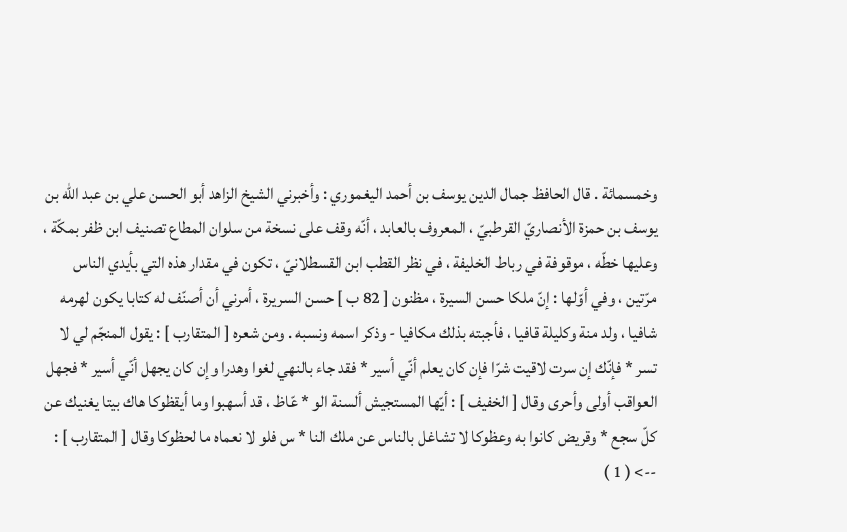وخمسمائة . قال الحافظ جمال الدين يوسف بن أحمد اليغموري : وأخبرني الشيخ الزاهد أبو الحسن علي بن عبد اللّه بن يوسف بن حمزة الأنصاريّ القرطبيّ ، المعروف بالعابد ، أنّه وقف على نسخة من سلوان المطاع تصنيف ابن ظفر بمكّة ، وعليها خطّه ، موقوفة في رباط الخليفة ، في نظر القطب ابن القسطلانيّ ، تكون في مقدار هذه التي بأيدي الناس مرّتين ، وفي أوّلها : إنّ ملكا حسن السيرة ، مظنون [ 82 ب ] حسن السريرة ، أمرني أن أصنّف له كتابا يكون لهرمه شافيا ، ولد منة وكليلة قافيا ، فأجبته بذلك مكافيا - وذكر اسمه ونسبه . ومن شعره [ المتقارب ] : يقول المنجّم لي لا تسر * فإنّك إن سرت لاقيت شرّا فإن كان يعلم أنّي أسير * فقد جاء بالنهي لغوا وهدرا وإن كان يجهل أنّي أسير * فجهل العواقب أولى وأحرى وقال [ الخفيف ] : أيّها المستجيش ألسنة الو * عّاظ ، قد أسهبوا وما أيقظوكا هاك بيتا يغنيك عن كلّ سجع * وقريض كانوا به وعظوكا لا تشاغل بالناس عن ملك النا * س فلو لا نعماه ما لحظوكا وقال [ المتقارب ] :
--> ( 1 )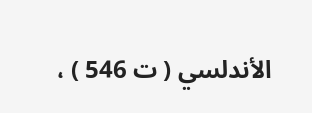الأندلسي ( ت 546 ) ،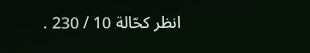انظر كحّالة 10 / 230 .